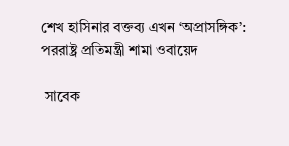শেখ হাসিনার বক্তব্য এখন ‘অপ্রাসঙ্গিক’: পররাষ্ট্র প্রতিমন্ত্রী শামা ওবায়েদ

 সাবেক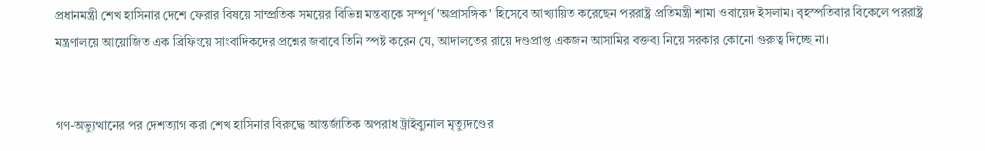প্রধানমন্ত্রী শেখ হাসিনার দেশে ফেরার বিষয়ে সাম্প্রতিক সময়ের বিভিন্ন মন্তব্যকে সম্পূর্ণ 'অপ্রাসঙ্গিক' হিসেবে আখ্যায়িত করেছেন পররাষ্ট্র প্রতিমন্ত্রী শামা ওবায়েদ ইসলাম। বৃহস্পতিবার বিকেলে পররাষ্ট্র মন্ত্রণালয়ে আয়োজিত এক ব্রিফিংয়ে সাংবাদিকদের প্রশ্নের জবাবে তিনি স্পষ্ট করেন যে, আদালতের রায়ে দণ্ডপ্রাপ্ত একজন আসামির বক্তব্য নিয়ে সরকার কোনো গুরুত্ব দিচ্ছে না।


গণ-অভ্যুত্থানের পর দেশত্যাগ করা শেখ হাসিনার বিরুদ্ধে আন্তর্জাতিক অপরাধ ট্রাইব্যুনাল মৃত্যুদণ্ডের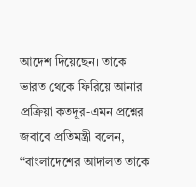আদেশ দিয়েছেন। তাকে ভারত থেকে ফিরিয়ে আনার প্রক্রিয়া কতদূর-এমন প্রশ্নের জবাবে প্রতিমন্ত্রী বলেন, “বাংলাদেশের আদালত তাকে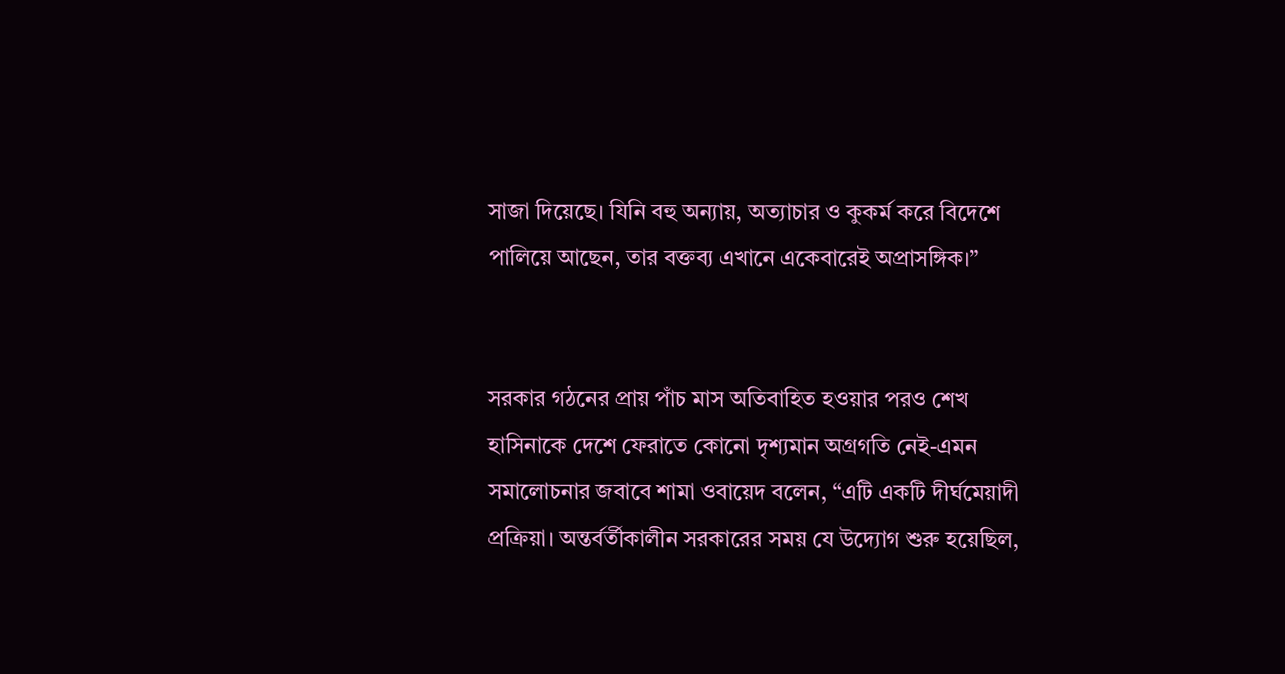সাজা দিয়েছে। যিনি বহু অন্যায়, অত্যাচার ও কুকর্ম করে বিদেশে পালিয়ে আছেন, তার বক্তব্য এখানে একেবারেই অপ্রাসঙ্গিক।”


সরকার গঠনের প্রায় পাঁচ মাস অতিবাহিত হওয়ার পরও শেখ হাসিনাকে দেশে ফেরাতে কোনো দৃশ্যমান অগ্রগতি নেই-এমন সমালোচনার জবাবে শামা ওবায়েদ বলেন, “এটি একটি দীর্ঘমেয়াদী প্রক্রিয়া। অন্তর্বর্তীকালীন সরকারের সময় যে উদ্যোগ শুরু হয়েছিল,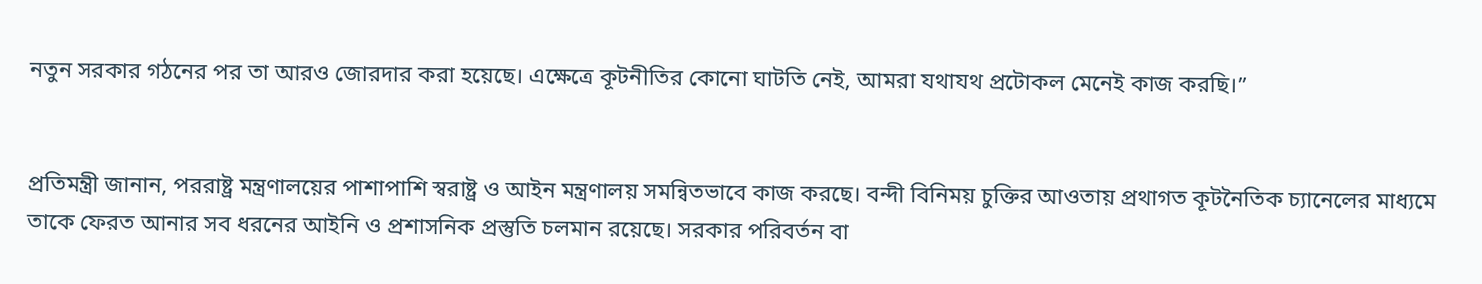নতুন সরকার গঠনের পর তা আরও জোরদার করা হয়েছে। এক্ষেত্রে কূটনীতির কোনো ঘাটতি নেই, আমরা যথাযথ প্রটোকল মেনেই কাজ করছি।”


প্রতিমন্ত্রী জানান, পররাষ্ট্র মন্ত্রণালয়ের পাশাপাশি স্বরাষ্ট্র ও আইন মন্ত্রণালয় সমন্বিতভাবে কাজ করছে। বন্দী বিনিময় চুক্তির আওতায় প্রথাগত কূটনৈতিক চ্যানেলের মাধ্যমে তাকে ফেরত আনার সব ধরনের আইনি ও প্রশাসনিক প্রস্তুতি চলমান রয়েছে। সরকার পরিবর্তন বা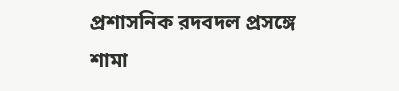প্রশাসনিক রদবদল প্রসঙ্গে শামা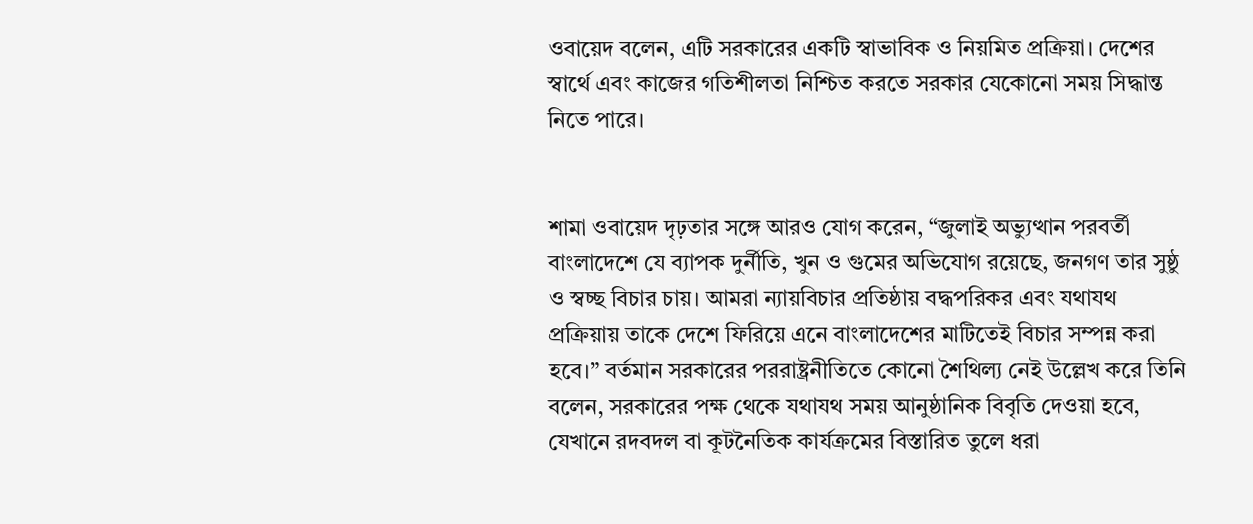ওবায়েদ বলেন, এটি সরকারের একটি স্বাভাবিক ও নিয়মিত প্রক্রিয়া। দেশের স্বার্থে এবং কাজের গতিশীলতা নিশ্চিত করতে সরকার যেকোনো সময় সিদ্ধান্ত নিতে পারে।


শামা ওবায়েদ দৃঢ়তার সঙ্গে আরও যোগ করেন, “জুলাই অভ্যুত্থান পরবর্তী বাংলাদেশে যে ব্যাপক দুর্নীতি, খুন ও গুমের অভিযোগ রয়েছে, জনগণ তার সুষ্ঠু ও স্বচ্ছ বিচার চায়। আমরা ন্যায়বিচার প্রতিষ্ঠায় বদ্ধপরিকর এবং যথাযথ প্রক্রিয়ায় তাকে দেশে ফিরিয়ে এনে বাংলাদেশের মাটিতেই বিচার সম্পন্ন করা হবে।” বর্তমান সরকারের পররাষ্ট্রনীতিতে কোনো শৈথিল্য নেই উল্লেখ করে তিনি বলেন, সরকারের পক্ষ থেকে যথাযথ সময় আনুষ্ঠানিক বিবৃতি দেওয়া হবে, যেখানে রদবদল বা কূটনৈতিক কার্যক্রমের বিস্তারিত তুলে ধরা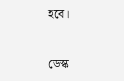হবে।


ডেস্ক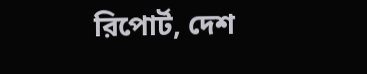রিপোর্ট, দেশ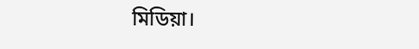মিডিয়া।